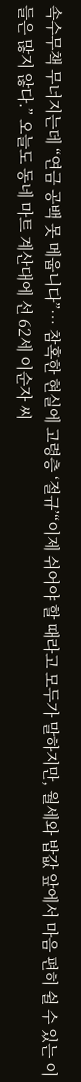속수무책 무너지는데 “연금 공백 못 메웁니다”… 참혹한 현실에 고령층 ‘절규’“이제 쉬어야 할 때라고 모두가 말하지만, 월세와 밥값 앞에서 마음 편히 쉴 수 있는 이들은 많지 않다.” 오늘도 동네 마트 계산대에 선 62세 이순자 씨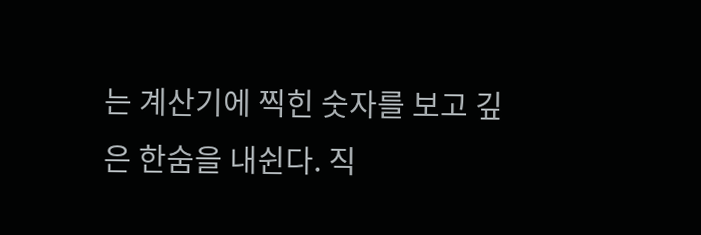는 계산기에 찍힌 숫자를 보고 깊은 한숨을 내쉰다. 직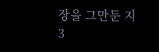장을 그만둔 지 3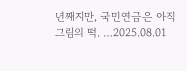년째지만, 국민연금은 아직 그림의 떡. …2025.08.01